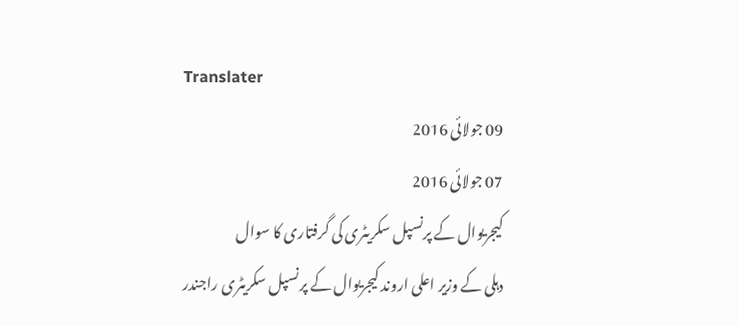Translater
09 جولائی 2016
07 جولائی 2016
کیجریوال کے پرنسپل سکریٹری کی گرفتاری کا سوال
دہلی کے وزیر اعلی اروند کیجریوال کے پرنسپل سکریٹری راجندر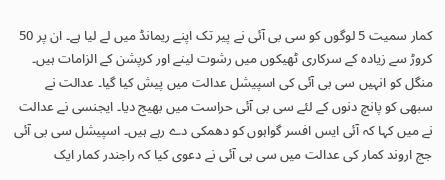کمار سمیت 5 لوگوں کو سی بی آئی نے پیر تک اپنے ریمانڈ میں لے لیا ہے۔ ان پر 50 کروڑ سے زیادہ کے سرکاری ٹھیکوں میں رشوت لینے اور کرپشن کے الزامات ہیں۔ منگل کو انہیں سی بی آئی کی اسپیشل عدالت میں پیش کیا گیا۔ عدالت نے سبھی کو پانچ دنوں کے لئے سی بی آئی حراست میں بھیج دیا۔ ایجنسی نے عدالت نے میں کہا کہ آئی ایس افسر گواہوں کو دھمکی دے رہے ہیں۔ اسپیشل سی بی آئی جج اروند کمار کی عدالت میں سی بی آئی نے دعوی کیا کہ راجندر کمار ایک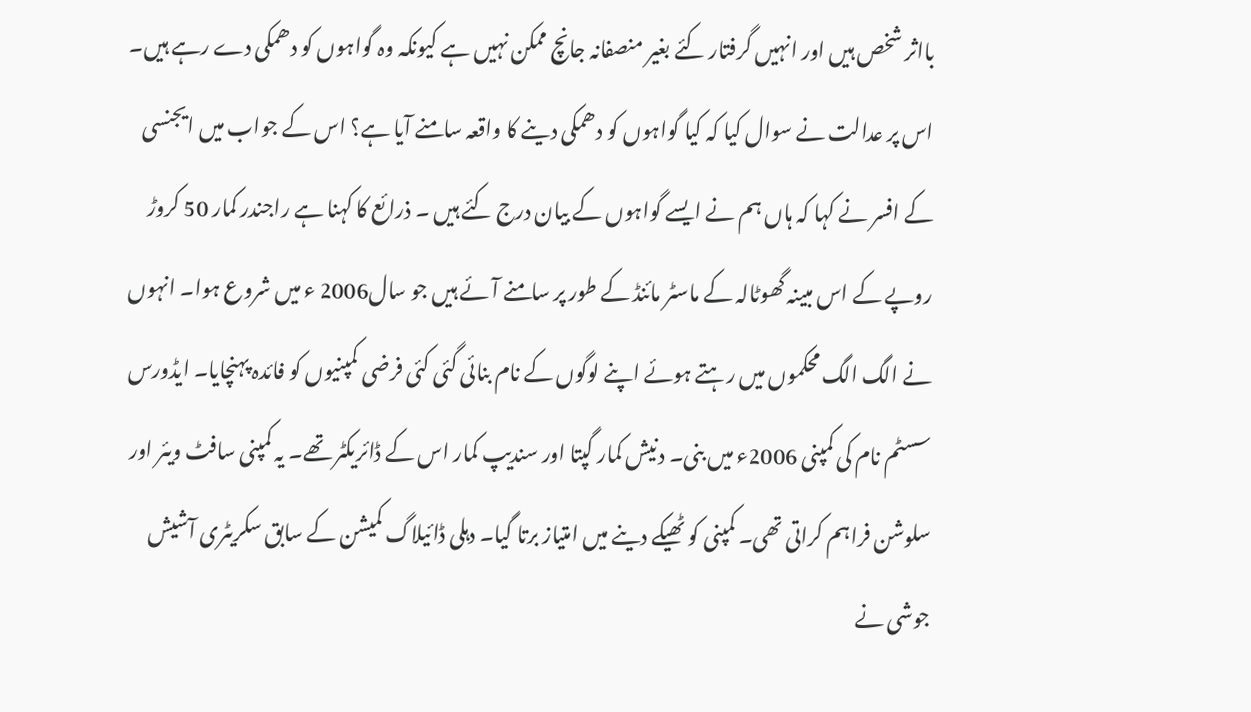بااثر شخص ہیں اور انہیں گرفتار کئے بغیر منصفانہ جانچ ممکن نہیں ہے کیونکہ وہ گواہوں کو دھمکی دے رہے ہیں۔ اس پر عدالت نے سوال کیا کہ کیا گواہوں کو دھمکی دینے کا واقعہ سامنے آیا ہے؟ اس کے جواب میں ایجنسی کے افسر نے کہا کہ ہاں ہم نے ایسے گواہوں کے بیان درج کئے ہیں ۔ ذرائع کا کہنا ہے راجندر کمار 50 کروڑ روپے کے اس مبینہ گھوٹالہ کے ماسٹر مائنڈ کے طور پر سامنے آئے ہیں جو سال2006 ء میں شروع ہوا۔ انہوں نے الگ الگ محکموں میں رہتے ہوئے اپنے لوگوں کے نام بنائی گئی کئی فرضی کمپنیوں کو فائدہ پہنچایا۔ ایڈورس سسٹم نام کی کمپنی 2006ء میں بنی۔ دنیش کمار گپتا اور سندیپ کمار اس کے ڈائریکٹر تھے۔ یہ کمپنی سافٹ ویئر اور سلوشن فراہم کراتی تھی۔ کمپنی کو ٹھیکے دینے میں امتیاز برتا گیا۔ دہلی ڈائیلاگ کمیشن کے سابق سکریٹری آشیش جوشی نے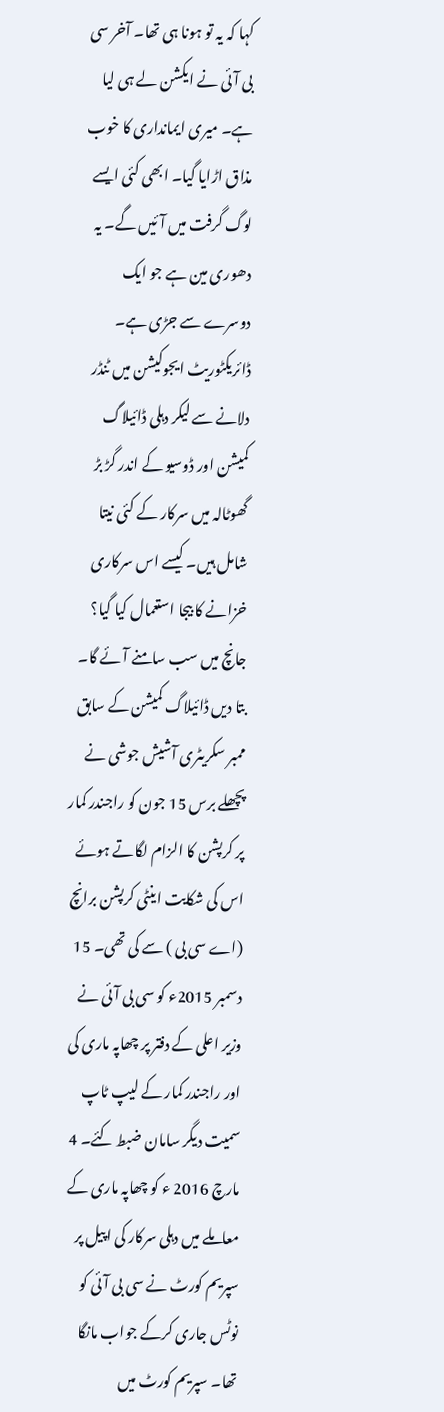کہا کہ یہ تو ہونا ہی تھا۔ آخر سی بی آئی نے ایکشن لے ہی لیا ہے۔ میری ایمانداری کا خوب مذاق اڑایا گیا۔ ابھی کئی ایسے لوگ گرفت میں آئیں گے۔ یہ دھوری مین ہے جو ایک دوسرے سے جڑی ہے۔ ڈائریکٹوریٹ ایجوکیشن میں ٹنڈر دلانے سے لیکر دہلی ڈائیلاگ کمیشن اور ڈوسیو کے اندر گڑ بڑ گھوٹالہ میں سرکار کے کئی نیتا شامل ہیں۔ کیسے اس سرکاری خزانے کا بیجا استعمال کیا گیا؟ جانچ میں سب سامنے آئے گا۔ بتا دیں ڈائیلاگ کمیشن کے سابق ممبر سکریٹری آشیش جوشی نے پچھلے برس 15 جون کو راجندر کمار پر کرپشن کا الزام لگاتے ہوئے اس کی شکایت اینٹی کرپشن برانچ (اے سی بی ) سے کی تھی۔ 15 دسمبر 2015ء کو سی بی آئی نے وزیر اعلی کے دفتر پر چھاپہ ماری کی اور راجندر کمار کے لیپ ٹاپ سمیت دیگر سامان ضبط کئے۔ 4 مارچ 2016 ء کو چھاپہ ماری کے معاملے میں دہلی سرکار کی اپیل پر سپریم کورٹ نے سی بی آئی کو نوٹس جاری کرکے جواب مانگا تھا۔ سپریم کورٹ میں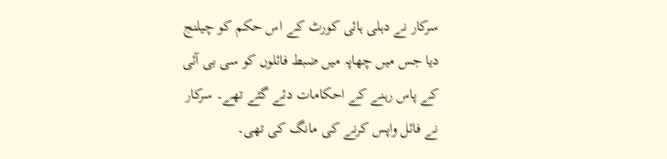سرکار نے دہلی ہائی کورٹ کے اس حکم کو چیلنج دیا جس میں چھاپہ میں ضبط فائلوں کو سی بی آئی کے پاس رہنے کے احکامات دئے گئے تھے۔ سرکار نے فائل واپس کرنے کی مانگ کی تھی۔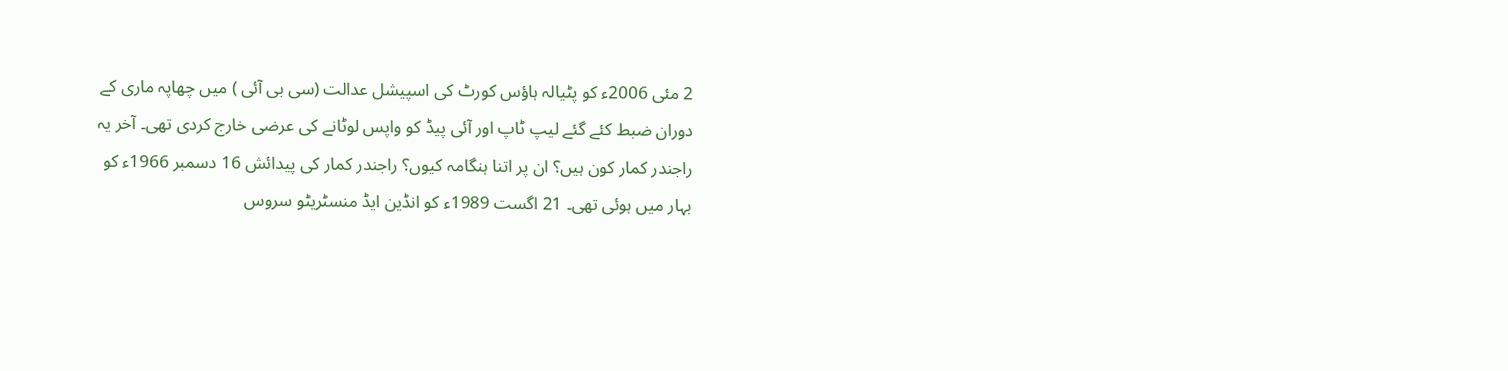2 مئی 2006ء کو پٹیالہ ہاؤس کورٹ کی اسپیشل عدالت (سی بی آئی ) میں چھاپہ ماری کے دوران ضبط کئے گئے لیپ ٹاپ اور آئی پیڈ کو واپس لوٹانے کی عرضی خارج کردی تھی۔ آخر یہ راجندر کمار کون ہیں؟ ان پر اتنا ہنگامہ کیوں؟ راجندر کمار کی پیدائش 16 دسمبر 1966ء کو بہار میں ہوئی تھی۔ 21 اگست 1989ء کو انڈین ایڈ منسٹریٹو سروس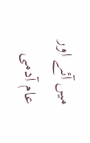میں آئے اور عام آدمی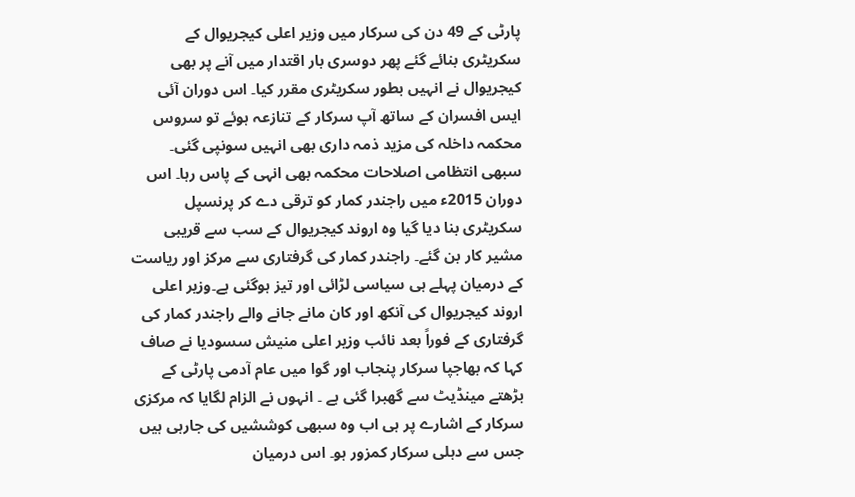پارٹی کے 49 دن کی سرکار میں وزیر اعلی کیجریوال کے سکریٹری بنائے گئے پھر دوسری بار اقتدار میں آنے پر بھی کیجریوال نے انہیں بطور سکریٹری مقرر کیا۔ اس دوران آئی ایس افسران کے ساتھ آپ سرکار کے تنازعہ ہوئے تو سروس محکمہ داخلہ کی مزید ذمہ داری بھی انہیں سونپی گئی۔ سبھی انتظامی اصلاحات محکمہ بھی انہی کے پاس رہا۔ اس دوران 2015ء میں راجندر کمار کو ترقی دے کر پرنسپل سکریٹری بنا دیا گیا وہ اروند کیجریوال کے سب سے قریبی مشیر کار بن گئے۔ راجندر کمار کی گرفتاری سے مرکز اور ریاست کے درمیان پہلے ہی سیاسی لڑائی اور تیز ہوگئی ہے۔وزیر اعلی اروند کیجریوال کی آنکھ اور کان مانے جانے والے راجندر کمار کی گرفتاری کے فوراً بعد نائب وزیر اعلی منیش سسودیا نے صاف کہا کہ بھاجپا سرکار پنجاب اور گوا میں عام آدمی پارٹی کے بڑھتے مینڈیٹ سے گھبرا گئی ہے ۔ انہوں نے الزام لگایا کہ مرکزی سرکار کے اشارے پر ہی اب وہ سبھی کوششیں کی جارہی ہیں جس سے دہلی سرکار کمزور ہو۔ اس درمیان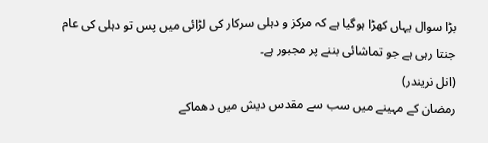بڑا سوال یہاں کھڑا ہوگیا ہے کہ مرکز و دہلی سرکار کی لڑائی میں پس تو دہلی کی عام جنتا رہی ہے جو تماشائی بننے پر مجبور ہے۔
(انل نریندر)
رمضان کے مہینے میں سب سے مقدس دیش میں دھماکے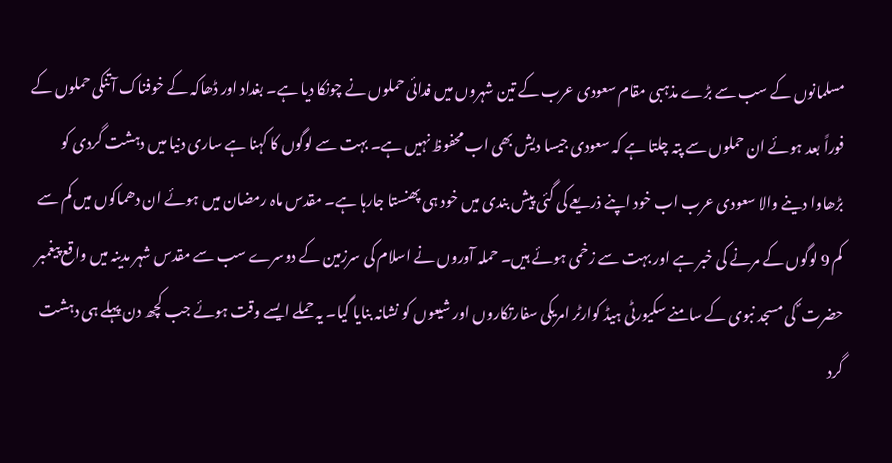مسلمانوں کے سب سے بڑے مذہبی مقام سعودی عرب کے تین شہروں میں فدائی حملوں نے چونکا دیا ہے۔ بغداد اور ڈھاکہ کے خوفناک آتنکی حملوں کے فوراً بعد ہوئے ان حملوں سے پتہ چلتا ہے کہ سعودی جیسا دیش بھی اب محفوظ نہیں ہے۔ بہت سے لوگوں کا کہنا ہے ساری دنیا میں دہشت گردی کو بڑھاوا دینے والا سعودی عرب اب خود اپنے ذریعے کی گئی پیش بندی میں خود ہی پھنستا جارہا ہے۔ مقدس ماہ رمضان میں ہوئے ان دھماکوں میں کم سے کم 9 لوگوں کے مرنے کی خبر ہے اور بہت سے زخمی ہوئے ہیں۔ حملہ آوروں نے اسلام کی سرزمین کے دوسرے سب سے مقدس شہر مدینہ میں واقع پیغمبر حضرت ؐ کی مسجد نبوی کے سامنے سکیورٹی ہیڈ کوارٹر امریکی سفارتکاروں اور شیعوں کو نشانہ بنایا گیا۔ یہ حملے ایسے وقت ہوئے جب کچھ دن پہلے ہی دہشت گرد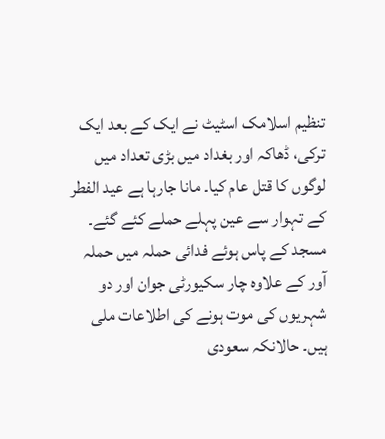تنظیم اسلامک اسٹیٹ نے ایک کے بعد ایک ترکی، ڈھاکہ اور بغداد میں بڑی تعداد میں لوگوں کا قتل عام کیا۔ مانا جارہا ہے عید الفطر کے تہوار سے عین پہلے حملے کئے گئے۔ مسجد کے پاس ہوئے فدائی حملہ میں حملہ آور کے علاوہ چار سکیورٹی جوان اور دو شہریوں کی موت ہونے کی اطلاعات ملی ہیں۔ حالانکہ سعودی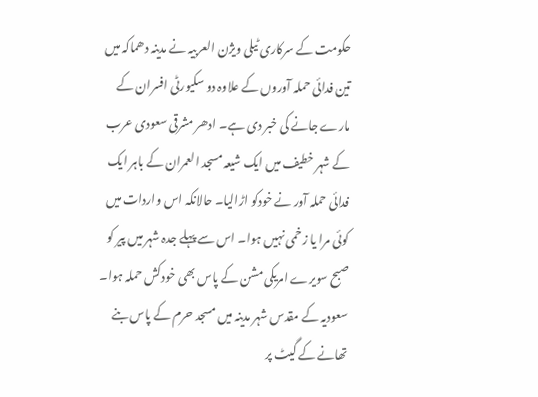حکومت کے سرکاری ٹیلی ویژن العربیہ نے مدینہ دھماکہ میں تین فدائی حملہ آوروں کے علاوہ دو سکیورٹی افسران کے مارے جانے کی خبر دی ہے۔ ادھر مشرقی سعودی عرب کے شہر خطیف میں ایک شیعہ مسجد العمران کے باہر ایک فدائی حملہ آور نے خودکو اڑالیا۔ حالانکہ اس واردات میں کوئی مرا یا زخمی نہیں ہوا۔ اس سے پہلے جدہ شہر میں پیر کو صبح سویرے امریکی مشن کے پاس بھی خودکش حملہ ہوا۔ سعودیہ کے مقدس شہر مدینہ میں مسجد حرم کے پاس بنے تھانے کے گیٹ پر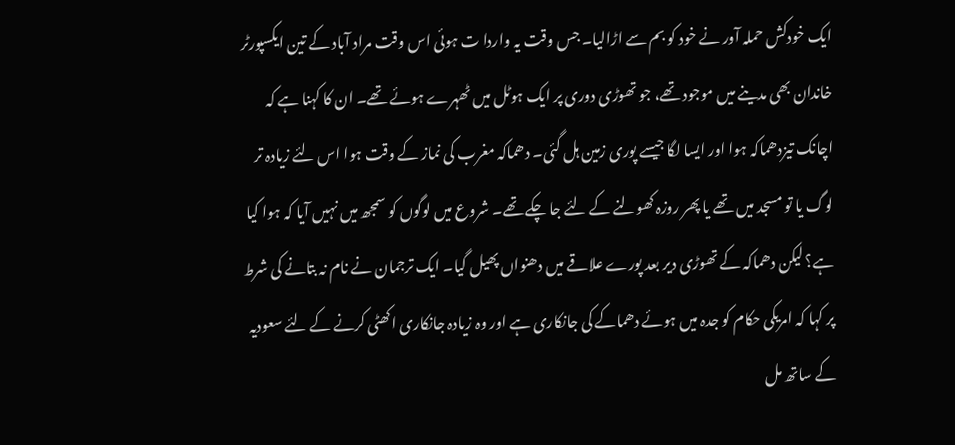ایک خودکش حملہ آور نے خود کو بم سے اڑالیا۔ جس وقت یہ واردا ت ہوئی اس وقت مراد آباد کے تین ایکسپورٹر خاندان بھی مدینے میں موجود تھے، جو تھوڑی دوری پر ایک ہوٹل میں ٹھہرے ہوئے تھے۔ ان کا کہنا ہے کہ اچانک تیزدھماکہ ہوا اور ایسا لگا جیسے پوری زمین ہل گئی۔ دھماکہ مغرب کی نماز کے وقت ہوا اس لئے زیادہ تر لوگ یا تو مسجد میں تھے یا پھر روزہ کھولنے کے لئے جا چکے تھے۔ شروع میں لوگوں کو سمجھ میں نہیں آیا کہ ہوا کیا ہے؟ لیکن دھماکہ کے تھوڑی دیر بعد پورے علاقے میں دھنواں پھیل گیا۔ ایک ترجمان نے نام نہ بتانے کی شرط پر کہا کہ امریکی حکام کو جدہ میں ہوئے دھماکے کی جانکاری ہے اور وہ زیادہ جانکاری اکھٹی کرنے کے لئے سعودیہ کے ساتھ مل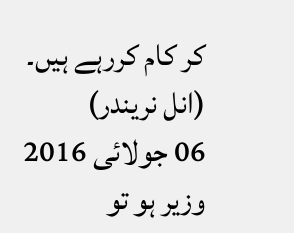کر کام کررہے ہیں۔
(انل نریندر)
06 جولائی 2016
وزیر ہو تو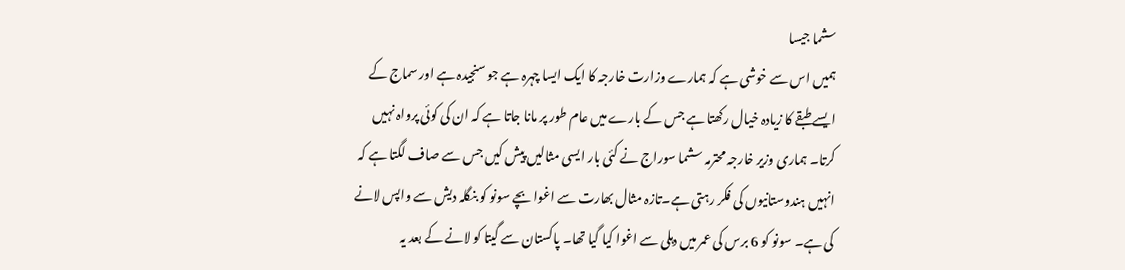سشما جیسا
ہمیں اس سے خوشی ہے کہ ہمارے وزارت خارجہ کا ایک ایسا چہرہ ہے جو سنجیدہ ہے اور سماج کے ایسے طبقے کا زیادہ خیال رکھتا ہے جس کے بارے میں عام طور پر مانا جاتا ہے کہ ان کی کوئی پرواہ نہیں کرتا۔ ہماری وزیر خارجہ محترمہ سشما سوراج نے کئی بار ایسی مثالیں پیش کیں جس سے صاف لگتا ہے کہ انہیں ہندوستانیوں کی فکر رہتی ہے۔تازہ مثال بھارت سے اغوا بچے سونو کو بنگلہ دیش سے واپس لانے کی ہے۔ سونو کو 6 برس کی عمر میں دہلی سے اغوا کیا گیا تھا۔ پاکستان سے گیتا کو لانے کے بعد یہ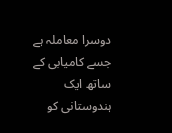دوسرا معاملہ ہے جسے کامیابی کے ساتھ ایک ہندوستانی کو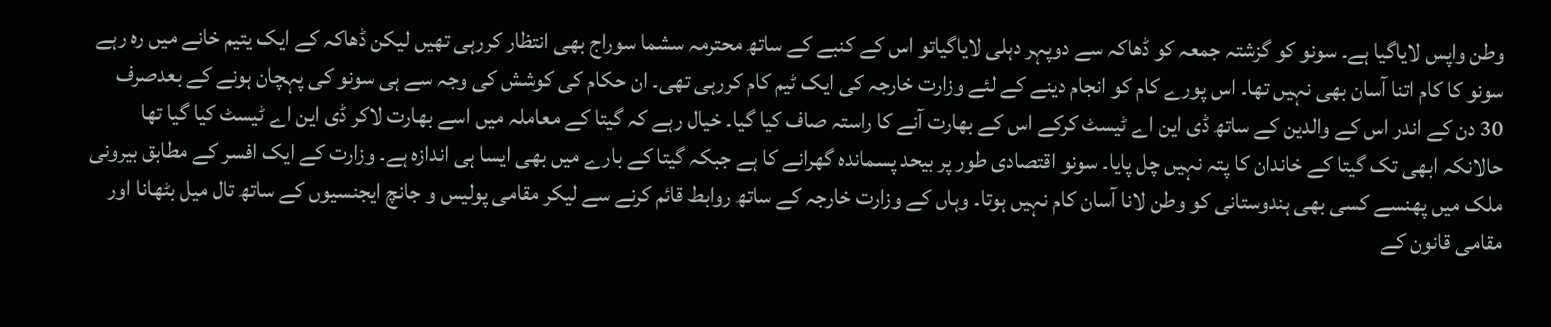وطن واپس لایاگیا ہے۔ سونو کو گزشتہ جمعہ کو ڈھاکہ سے دوپہر دہلی لایاگیاتو اس کے کنبے کے ساتھ محترمہ سشما سوراج بھی انتظار کررہی تھیں لیکن ڈھاکہ کے ایک یتیم خانے میں رہ رہے سونو کا کام اتنا آسان بھی نہیں تھا۔ اس پورے کام کو انجام دینے کے لئے وزارت خارجہ کی ایک ٹیم کام کررہی تھی۔ ان حکام کی کوشش کی وجہ سے ہی سونو کی پہچان ہونے کے بعدصرف 30 دن کے اندر اس کے والدین کے ساتھ ڈی این اے ٹیسٹ کرکے اس کے بھارت آنے کا راستہ صاف کیا گیا۔ خیال رہے کہ گیتا کے معاملہ میں اسے بھارت لاکر ڈی این اے ٹیسٹ کیا گیا تھا حالانکہ ابھی تک گیتا کے خاندان کا پتہ نہیں چل پایا۔ سونو اقتصادی طور پر بیحد پسماندہ گھرانے کا ہے جبکہ گیتا کے بارے میں بھی ایسا ہی اندازہ ہے۔ وزارت کے ایک افسر کے مطابق بیرونی ملک میں پھنسے کسی بھی ہندوستانی کو وطن لانا آسان کام نہیں ہوتا۔ وہاں کے وزارت خارجہ کے ساتھ روابط قائم کرنے سے لیکر مقامی پولیس و جانچ ایجنسیوں کے ساتھ تال میل بٹھانا اور مقامی قانون کے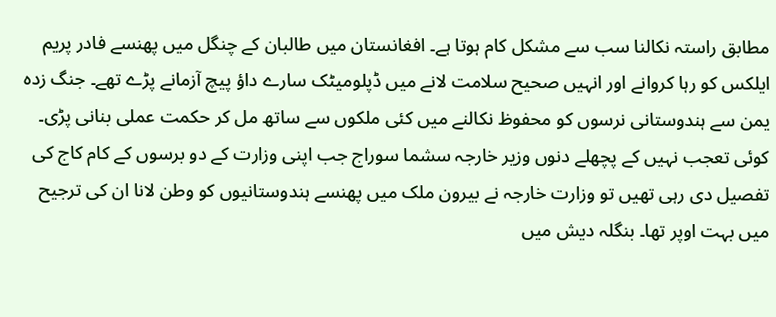مطابق راستہ نکالنا سب سے مشکل کام ہوتا ہے۔ افغانستان میں طالبان کے چنگل میں پھنسے فادر پریم ایلکس کو رہا کروانے اور انہیں صحیح سلامت لانے میں ڈپلومیٹک سارے داؤ پیچ آزمانے پڑے تھے۔ جنگ زدہ یمن سے ہندوستانی نرسوں کو محفوظ نکالنے میں کئی ملکوں سے ساتھ مل کر حکمت عملی بنانی پڑی۔ کوئی تعجب نہیں کے پچھلے دنوں وزیر خارجہ سشما سوراج جب اپنی وزارت کے دو برسوں کے کام کاج کی تفصیل دی رہی تھیں تو وزارت خارجہ نے بیرون ملک میں پھنسے ہندوستانیوں کو وطن لانا ان کی ترجیح میں بہت اوپر تھا۔ بنگلہ دیش میں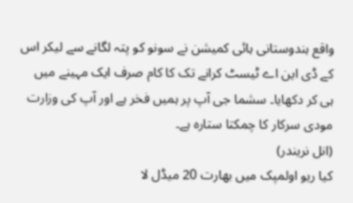واقع ہندوستانی ہائی کمیشن نے سونو کو پتہ لگانے سے لیکر اس کے ڈی این اے ٹیسٹ کرانے تک کا کام صرف ایک مہینے میں ہی کر دکھایا۔ سشما جی آپ پر ہمیں فخر ہے اور آپ کی وزارت مودی سرکار کا چمکتا ستارہ ہے۔
(انل نریندر)
کیا ریو اولمپک میں بھارت 20 میڈل لا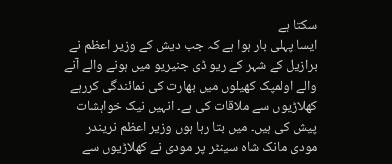سکتا ہے
ایسا پہلی بار ہوا ہے کہ جب دیش کے وزیر اعظم نے برازیل کے شہر کے ریو ڈی جنیریو میں ہونے والے آنے والے اولمپک کھیلوں میں بھارت کی نمائندگی کررہے کھلاڑیوں سے ملاقات کی ہے۔ انہیں نیک خواہشات پیش کی ہیں۔ میں بتا رہا ہوں وزیر اعظم نریندر مودی مانک شاہ سینٹر پر مودی نے کھلاڑیوں سے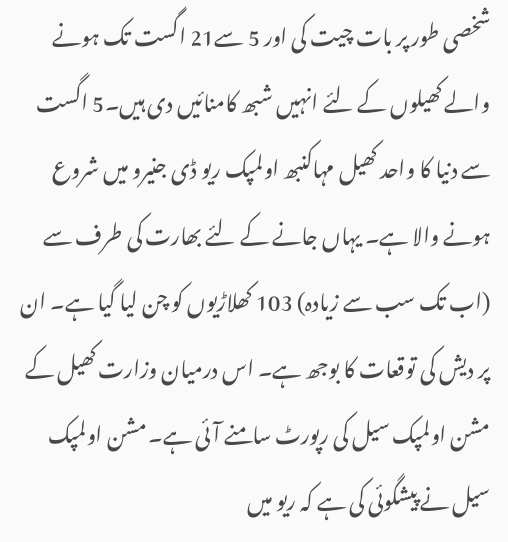شخصی طور پر بات چیت کی اور 5 سے21 اگست تک ہونے والے کھیلوں کے لئے انہیں شبھ کامنائیں دی ہیں۔5 اگست سے دنیا کا واحد کھیل مہاکنبھ اولمپک ریو ڈی جنیرو میں شروع ہونے والا ہے۔ یہاں جانے کے لئے بھارت کی طرف سے (اب تک سب سے زیادہ) 103 کھلاڑیوں کو چن لیا گیا ہے۔ ان پر دیش کی توقعات کا بوجھ ہے۔ اس درمیان وزارت کھیل کے مشن اولمپک سیل کی رپورٹ سامنے آئی ہے۔ مشن اولمپک سیل نے پیشگوئی کی ہے کہ ریو میں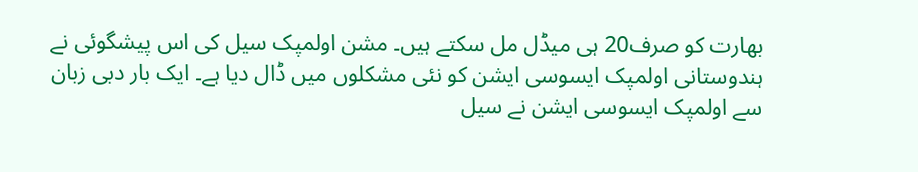بھارت کو صرف20 ہی میڈل مل سکتے ہیں۔ مشن اولمپک سیل کی اس پیشگوئی نے ہندوستانی اولمپک ایسوسی ایشن کو نئی مشکلوں میں ڈال دیا ہے۔ ایک بار دبی زبان سے اولمپک ایسوسی ایشن نے سیل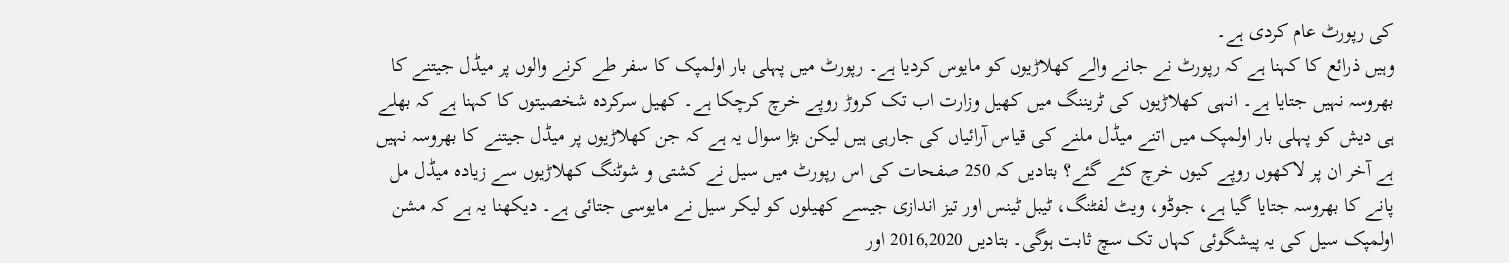کی رپورٹ عام کردی ہے۔
وہیں ذرائع کا کہنا ہے کہ رپورٹ نے جانے والے کھلاڑیوں کو مایوس کردیا ہے۔ رپورٹ میں پہلی بار اولمپک کا سفر طے کرنے والوں پر میڈل جیتنے کا بھروسہ نہیں جتایا ہے۔ انہی کھلاڑیوں کی ٹریننگ میں کھیل وزارت اب تک کروڑ روپے خرچ کرچکا ہے۔ کھیل سرکردہ شخصیتوں کا کہنا ہے کہ بھلے ہی دیش کو پہلی بار اولمپک میں اتنے میڈل ملنے کی قیاس آرائیاں کی جارہی ہیں لیکن بڑا سوال یہ ہے کہ جن کھلاڑیوں پر میڈل جیتنے کا بھروسہ نہیں ہے آخر ان پر لاکھوں روپے کیوں خرچ کئے گئے؟ بتادیں کہ 250 صفحات کی اس رپورٹ میں سیل نے کشتی و شوٹنگ کھلاڑیوں سے زیادہ میڈل مل پانے کا بھروسہ جتایا گیا ہے، جوڈو، ویٹ لفٹنگ، ٹیبل ٹینس اور تیز اندازی جیسے کھیلوں کو لیکر سیل نے مایوسی جتائی ہے۔ دیکھنا یہ ہے کہ مشن اولمپک سیل کی یہ پیشگوئی کہاں تک سچ ثابت ہوگی۔ بتادیں 2016,2020 اور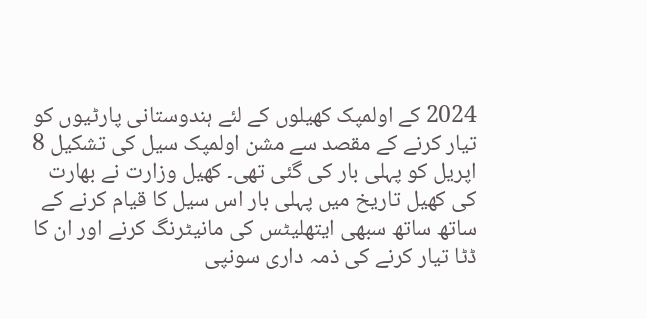2024 کے اولمپک کھیلوں کے لئے ہندوستانی پارٹیوں کو تیار کرنے کے مقصد سے مشن اولمپک سیل کی تشکیل 8 اپریل کو پہلی بار کی گئی تھی۔ کھیل وزارت نے بھارت کی کھیل تاریخ میں پہلی بار اس سیل کا قیام کرنے کے ساتھ ساتھ سبھی ایتھلیٹس کی مانیٹرنگ کرنے اور ان کا ڈٹا تیار کرنے کی ذمہ داری سونپی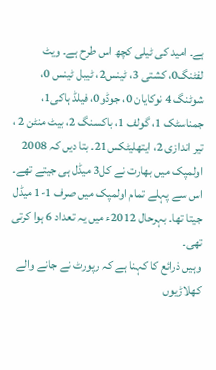ہے۔ امید کی ٹیلی کچھ اس طرح ہے۔ ویٹ لفٹنگ0، کشتی 3، ٹینس2، ٹیبل ٹینس 0، شوٹنگ 4 نوکایان 0، جوڈو0، فیلڈ ہاکی1، جمناسٹک 1، گولف 1، باکسنگ 2، بیٹ منٹن 2 ، تیر اندازی 2، ایتھلیٹکس21۔ بتا دیں کہ 2008 اولمپک میں بھارت نے کل3 میڈل ہی جیتے تھے۔ اس سے پہلے تمام اولمپک میں صرف 1-1 میڈل جیتا تھا۔ بہرحال 2012ء میں یہ تعداد 6 ہوا کرتی تھی۔
وہیں ذرائع کا کہنا ہے کہ رپورٹ نے جانے والے کھلاڑیوں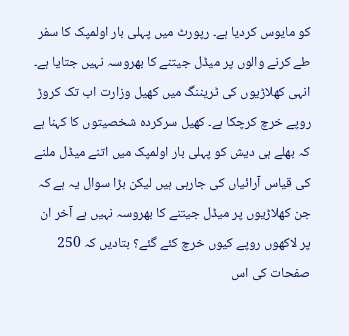کو مایوس کردیا ہے۔ رپورٹ میں پہلی بار اولمپک کا سفر طے کرنے والوں پر میڈل جیتنے کا بھروسہ نہیں جتایا ہے۔ انہی کھلاڑیوں کی ٹریننگ میں کھیل وزارت اب تک کروڑ روپے خرچ کرچکا ہے۔ کھیل سرکردہ شخصیتوں کا کہنا ہے کہ بھلے ہی دیش کو پہلی بار اولمپک میں اتنے میڈل ملنے کی قیاس آرائیاں کی جارہی ہیں لیکن بڑا سوال یہ ہے کہ جن کھلاڑیوں پر میڈل جیتنے کا بھروسہ نہیں ہے آخر ان پر لاکھوں روپے کیوں خرچ کئے گئے؟ بتادیں کہ 250 صفحات کی اس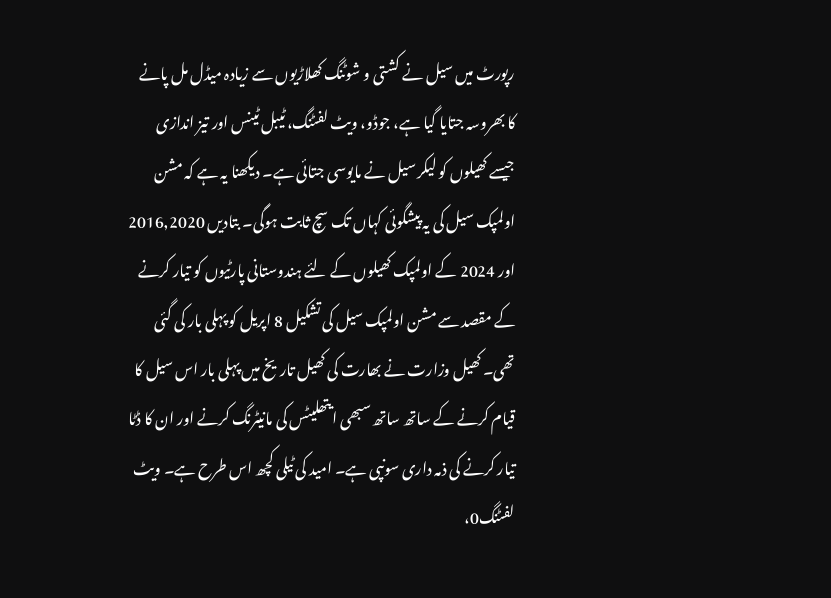رپورٹ میں سیل نے کشتی و شوٹنگ کھلاڑیوں سے زیادہ میڈل مل پانے کا بھروسہ جتایا گیا ہے، جوڈو، ویٹ لفٹنگ، ٹیبل ٹینس اور تیز اندازی جیسے کھیلوں کو لیکر سیل نے مایوسی جتائی ہے۔ دیکھنا یہ ہے کہ مشن اولمپک سیل کی یہ پیشگوئی کہاں تک سچ ثابت ہوگی۔ بتادیں 2016,2020 اور 2024 کے اولمپک کھیلوں کے لئے ہندوستانی پارٹیوں کو تیار کرنے کے مقصد سے مشن اولمپک سیل کی تشکیل 8 اپریل کو پہلی بار کی گئی تھی۔ کھیل وزارت نے بھارت کی کھیل تاریخ میں پہلی بار اس سیل کا قیام کرنے کے ساتھ ساتھ سبھی ایتھلیٹس کی مانیٹرنگ کرنے اور ان کا ڈٹا تیار کرنے کی ذمہ داری سونپی ہے۔ امید کی ٹیلی کچھ اس طرح ہے۔ ویٹ لفٹنگ0،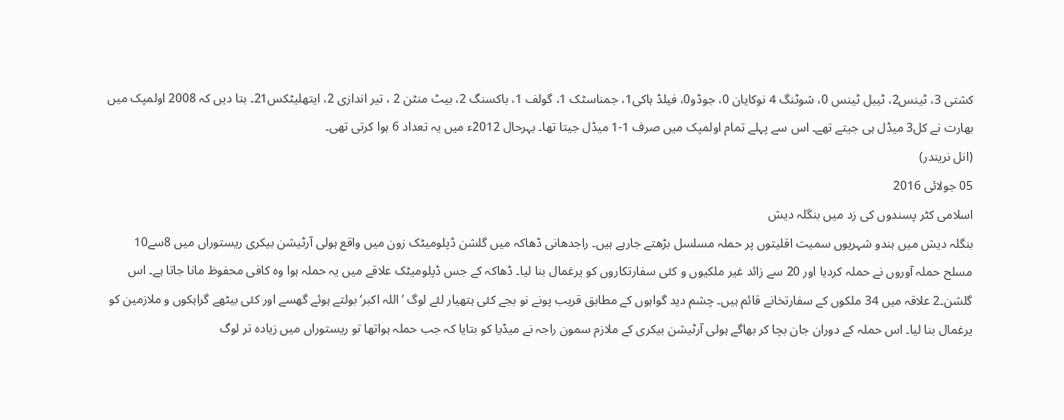کشتی 3، ٹینس2، ٹیبل ٹینس 0، شوٹنگ 4 نوکایان 0، جوڈو0، فیلڈ ہاکی1، جمناسٹک 1، گولف 1، باکسنگ 2، بیٹ منٹن 2 ، تیر اندازی 2، ایتھلیٹکس21۔ بتا دیں کہ 2008 اولمپک میں بھارت نے کل3 میڈل ہی جیتے تھے۔ اس سے پہلے تمام اولمپک میں صرف 1-1 میڈل جیتا تھا۔ بہرحال 2012ء میں یہ تعداد 6 ہوا کرتی تھی۔
(انل نریندر)
05 جولائی 2016
اسلامی کٹر پسندوں کی زد میں بنگلہ دیش
بنگلہ دیش میں ہندو شہریوں سمیت اقلیتوں پر حملہ مسلسل بڑھتے جارہے ہیں۔ راجدھانی ڈھاکہ میں گلشن ڈپلومیٹک زون میں واقع ہولی آرٹیشن بیکری ریستوراں میں 8سے10 مسلح حملہ آوروں نے حملہ کردیا اور 20 سے زائد غیر ملکیوں و کئی سفارتکاروں کو یرغمال بنا لیا۔ ڈھاکہ کے جس ڈپلومیٹک علاقے میں یہ حملہ ہوا وہ کافی محفوظ مانا جاتا ہے۔ اس گلشن۔2 علاقہ میں 34 ملکوں کے سفارتخانے قائم ہیں۔ چشم دید گواہوں کے مطابق قریب پونے نو بجے کئی ہتھیار لئے لوگ ’اللہ اکبر‘ بولتے ہوئے گھسے اور کئی بیٹھے گراہکوں و ملازمین کو یرغمال بنا لیا۔ اس حملہ کے دوران جان بچا کر بھاگے ہولی آرٹیشن بیکری کے ملازم سمون راجہ نے میڈیا کو بتایا کہ جب حملہ ہواتھا تو ریستوراں میں زیادہ تر لوگ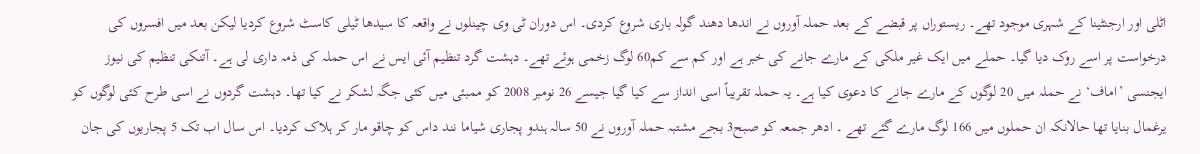اٹلی اور ارجنٹینا کے شہری موجود تھے۔ ریستوراں پر قبضے کے بعد حملہ آوروں نے اندھا دھند گولہ باری شروع کردی۔ اس دوران ٹی وی چینلوں نے واقعہ کا سیدھا ٹیلی کاسٹ شروع کردیا لیکن بعد میں افسروں کی درخواست پر اسے روک دیا گیا۔ حملے میں ایک غیر ملکی کے مارے جانے کی خبر ہے اور کم سے کم60 لوگ زخمی ہوئے تھے۔ دہشت گرد تنظیم آئی ایس نے اس حملہ کی ذمہ داری لی ہے۔ آتنکی تنظیم کی نیوز ایجنسی ’اماف‘ نے حملہ میں 20 لوگوں کے مارے جانے کا دعوی کیا ہے۔ یہ حملہ تقریباً اسی انداز سے کیا گیا جیسے 26 نومبر 2008 کو ممبئی میں کئی جگہ لشکر نے کیا تھا۔ دہشت گردوں نے اسی طرح کئی لوگوں کو یرغمال بنایا تھا حالانکہ ان حملوں میں 166 لوگ مارے گئے تھے ۔ ادھر جمعہ کو صبح3 بجے مشتبہ حملہ آوروں نے 50 سالہ ہندو پجاری شیاما نند داس کو چاقو مار کر ہلاک کردیا۔ اس سال اب تک 5 پجاریوں کی جان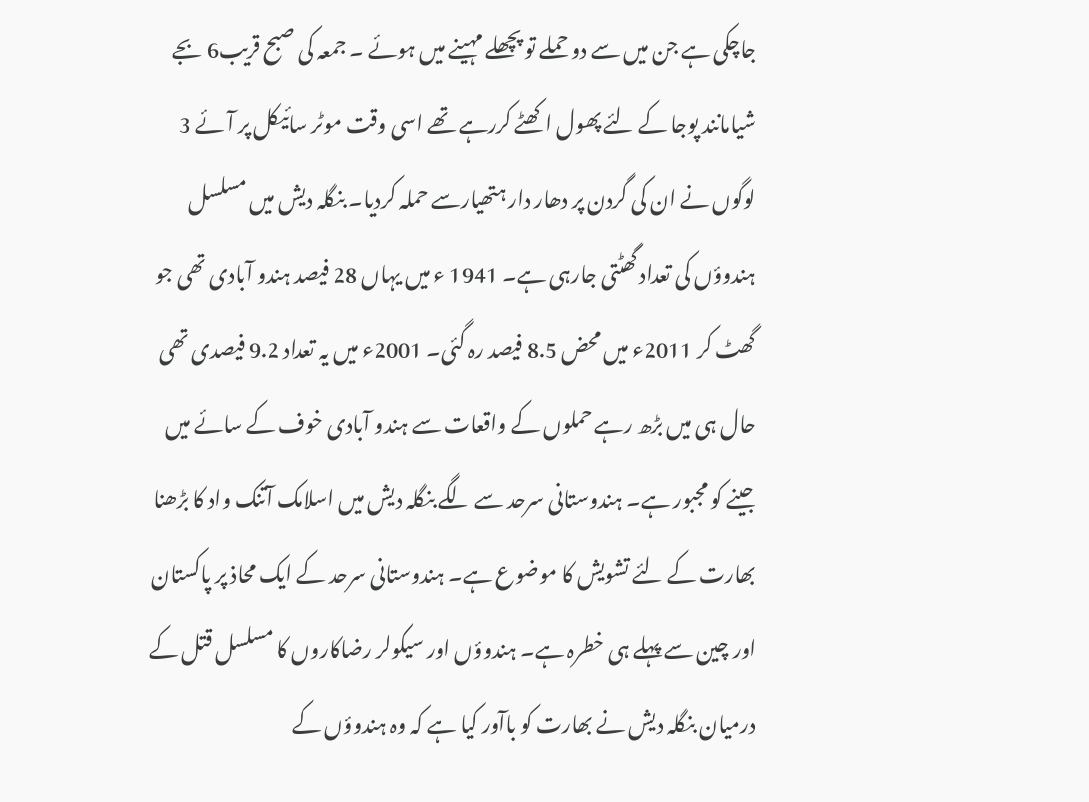جاچکی ہے جن میں سے دو حملے تو پچھلے مہینے میں ہوئے ۔ جمعہ کی صبح قریب6 بجے شیامانند پوجا کے لئے پھول اکھٹے کررہے تھے اسی وقت موٹر سائیکل پر آئے 3 لوگوں نے ان کی گردن پر دھار دار ہتھیارسے حملہ کردیا۔ بنگلہ دیش میں مسلسل ہندوؤں کی تعداد گھٹتی جارہی ہے۔ 1941 ء میں یہاں 28 فیصد ہندو آبادی تھی جو گھٹ کر 2011ء میں محض 8.5 فیصد رہ گئی۔ 2001ء میں یہ تعداد 9.2 فیصدی تھی حال ہی میں بڑھ رہے حملوں کے واقعات سے ہندو آبادی خوف کے سائے میں جینے کو مجبور ہے۔ ہندوستانی سرحد سے لگے بنگلہ دیش میں اسلامک آتنک واد کا بڑھنا بھارت کے لئے تشویش کا موضوع ہے۔ ہندوستانی سرحد کے ایک محاذ پر پاکستان اور چین سے پہلے ہی خطرہ ہے۔ ہندوؤں اور سیکولر رضاکاروں کا مسلسل قتل کے درمیان بنگلہ دیش نے بھارت کو باآور کیا ہے کہ وہ ہندوؤں کے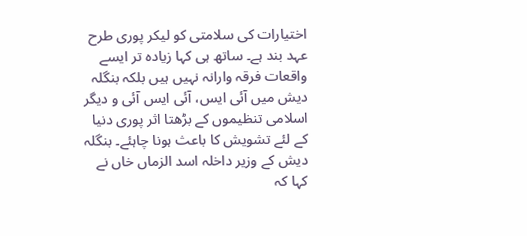اختیارات کی سلامتی کو لیکر پوری طرح عہد بند ہے۔ ساتھ ہی کہا زیادہ تر ایسے واقعات فرقہ وارانہ نہیں ہیں بلکہ بنگلہ دیش میں آئی ایس، آئی ایس آئی و دیگر اسلامی تنظیموں کے بڑھتا اثر پوری دنیا کے لئے تشویش کا باعث ہونا چاہئے۔ بنگلہ دیش کے وزیر داخلہ اسد الزماں خاں نے کہا کہ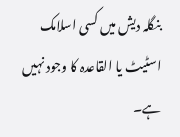بنگلہ دیش میں کسی اسلامک اسٹیٹ یا القاعدہ کا وجود نہیں ہے۔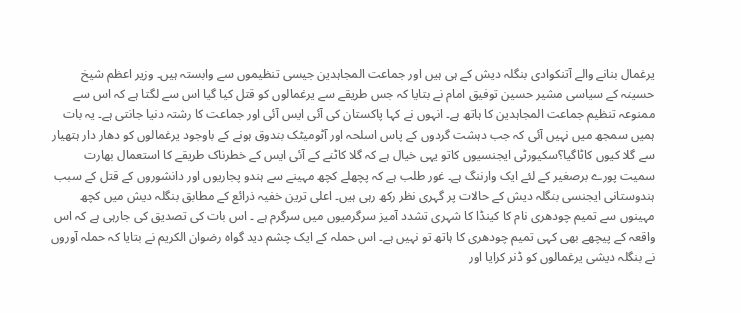یرغمال بنانے والے آتنکوادی بنگلہ دیش کے ہی ہیں اور جماعت المجاہدین جیسی تنظیموں سے وابستہ ہیں۔ وزیر اعظم شیخ حسینہ کے سیاسی مشیر حسین توفیق امام نے بتایا کہ جس طریقے سے یرغمالوں کو قتل کیا گیا اس سے لگتا ہے کہ اس سے ممنوعہ تنظیم جماعت المجاہدین کا ہاتھ ہے۔ انہوں نے کہا پاکستان کی آئی ایس آئی اور جماعت کا رشتہ دنیا جانتی ہے۔ یہ بات ہمیں سمجھ میں نہیں آئی کہ جب دہشت گردوں کے پاس اسلحہ اور آٹومیٹک بندوق ہونے کے باوجود یرغمالوں کو دھار دار ہتھیار سے گلا کیوں کاٹاگیا؟سکیورٹی ایجنسیوں کاتو یہی خیال ہے کہ گلا کاٹنے کے آئی ایس کے خطرناک طریقے کا استعمال بھارت سمیت پورے برصغیر کے لئے ایک وارننگ ہے۔ غور طلب ہے کہ پچھلے کچھ مہینے سے ہندو پجاریوں اور دانشوروں کے قتل کے سبب ہندوستانی ایجنسی بنگلہ دیش کے حالات پر گہری نظر رکھ رہی ہیں۔ اعلی ترین خفیہ ذرائع کے مطابق بنگلہ دیش میں کچھ مہینوں سے تمیم چودھری نام کا کینڈا کا شہری تشدد آمیز سرگرمیوں میں سرگرم ہے ۔ اس بات کی تصدیق کی جارہی ہے کہ اس واقعہ کے پیچھے بھی کہی تمیم چودھری کا ہاتھ تو نہیں ہے۔ اس حملہ کے ایک چشم دید گواہ رضوان الکریم نے بتایا کہ حملہ آوروں نے بنگلہ دیشی یرغمالوں کو ڈنر کرایا اور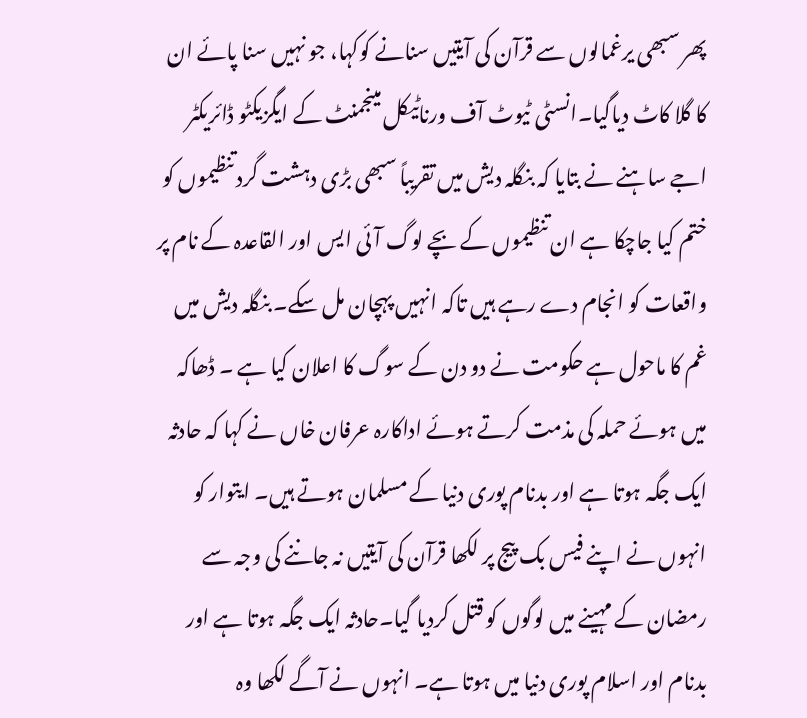پھر سبھی یرغمالوں سے قرآن کی آیتیں سنانے کوکہا، جو نہیں سنا پائے ان کا گلا کاٹ دیاگیا۔انسٹی ٹیوٹ آف ورناٹیکل مینجمنٹ کے ایگزیکٹو ڈائریکٹر اجے ساہنے نے بتایا کہ بنگلہ دیش میں تقریباً سبھی بڑی دہشت گرد تنظیموں کو ختم کیا جاچکا ہے ان تنظیموں کے بچے لوگ آئی ایس اور القاعدہ کے نام پر واقعات کو انجام دے رہے ہیں تاکہ انہیں پہچان مل سکے۔ بنگلہ دیش میں غم کا ماحول ہے حکومت نے دو دن کے سوگ کا اعلان کیا ہے ۔ ڈھاکہ میں ہوئے حملہ کی مذمت کرتے ہوئے اداکارہ عرفان خاں نے کہا کہ حادثہ ایک جگہ ہوتا ہے اور بدنام پوری دنیا کے مسلمان ہوتے ہیں۔ ایتوار کو انہوں نے اپنے فیس بک پیج پر لکھا قرآن کی آیتیں نہ جاننے کی وجہ سے رمضان کے مہینے میں لوگوں کو قتل کردیا گیا۔حادثہ ایک جگہ ہوتا ہے اور بدنام اور اسلام پوری دنیا میں ہوتا ہے۔ انہوں نے آگے لکھا وہ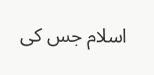اسلام جس کی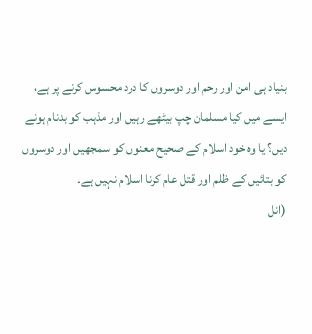بنیاد ہی امن اور رحم اور دوسروں کا درد محسوس کرنے پر ہے، ایسے میں کیا مسلمان چپ بیٹھے رہیں اور مذہب کو بدنام ہونے دیں؟ یا وہ خود اسلام کے صحیح معنوں کو سمجھیں اور دوسروں کو بتائیں کے ظلم اور قتل عام کرنا اسلام نہیں ہے۔
(انل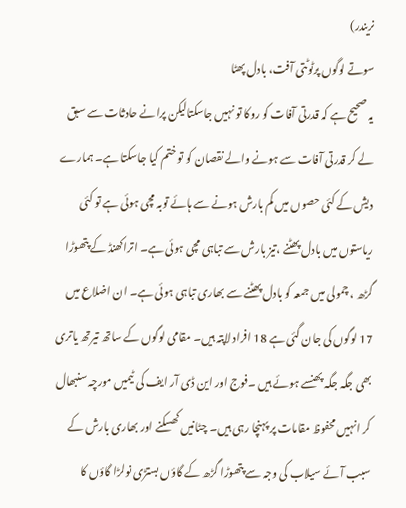نریندر)
سوتے لوگوں پرٹوٹتی آفت، بادل پھٹا
یہ صحیح ہے کہ قدرتی آفات کو روکا تو نہیں جاسکتالیکن پرانے حادثات سے سبق لے کر قدرتی آفات سے ہونے والے نقصان کو تو ختم کیا جاسکتا ہے۔ ہمارے دیش کے کئی حصوں میں کم بارش ہونے سے ہائے توبہ مچی ہوئی ہے تو کئی ریاستوں میں بادل پھٹنے ،تیز بارش سے تباہی مچی ہوئی ہے۔ اتراکھنڈ کے پتھوڑا گڑھ ، چمولی میں جمعہ کو بادل پھٹنے سے بھاری تباہی ہوئی ہے۔ ان اضلاع میں 17 لوگوں کی جان گئی ہے 18 افراد لاپتہ ہیں۔ مقامی لوگوں کے ساتھ تیرتھ یاتری بھی جگہ جگہ پھنسے ہوئے ہیں ۔فوج اور این ڈی آر ایف کی ٹیمیں مورچہ سنبھال کر انہیں محفوظ مقامات پر پہنچا رہی ہیں۔ چٹانیں کھسکنے اور بھاری بارش کے سبب آئے سیلاب کی وجہ سے پتھوڑا گڑھ کے گاؤں بستڑی نولڑا گاؤں کا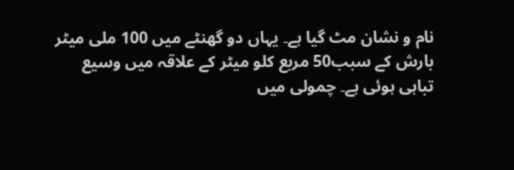نام و نشان مٹ گیا ہے۔ یہاں دو گھنٹے میں 100 ملی میٹر بارش کے سبب50 مربع کلو میٹر کے علاقہ میں وسیع تباہی ہوئی ہے۔ چمولی میں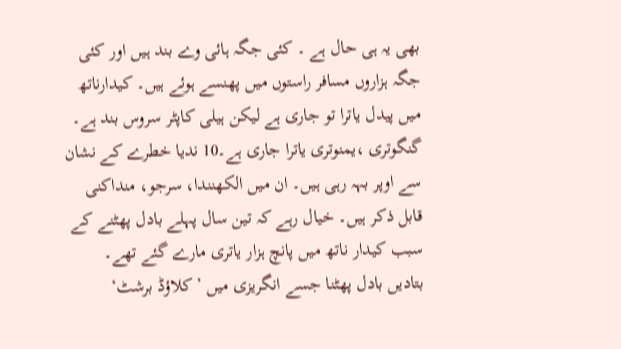بھی یہ ہی حال ہے ۔ کئی جگہ ہائی وے بند ہیں اور کئی جگہ ہزاروں مسافر راستوں میں پھنسے ہوئے ہیں۔ کیدارناتھ میں پیدل یاترا تو جاری ہے لیکن ہیلی کاپٹر سروس بند ہے۔ گنگوتری ،یمنوتری یاترا جاری ہے۔10 ندیا خطرے کے نشان سے اوپر بہہ رہی ہیں۔ ان میں الکھنندا، سرجو، منداکنی قابل ذکر ہیں۔ خیال رہے کہ تین سال پہلے بادل پھٹنے کے سبب کیدار ناتھ میں پانچ ہزار یاتری مارے گئے تھے۔ بتادیں بادل پھٹنا جسے انگریزی میں ’کلاؤڈ برشٹ‘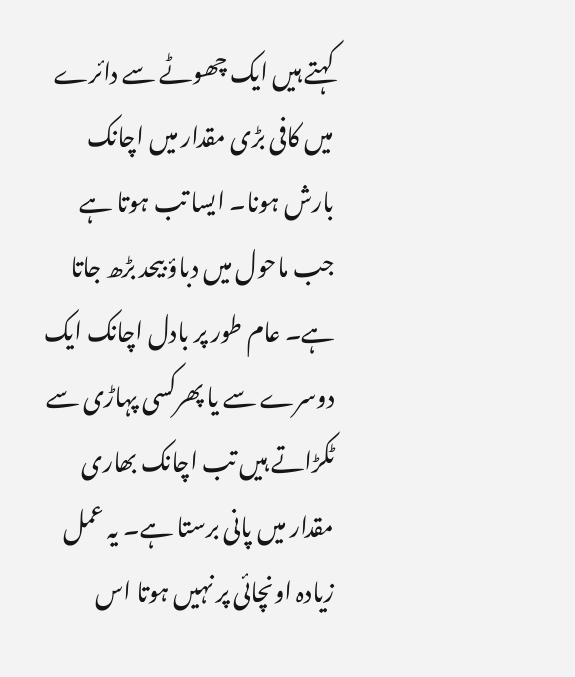کہتے ہیں ایک چھوٹے سے دائرے میں کافی بڑی مقدار میں اچانک بارش ہونا۔ ایسا تب ہوتا ہے جب ماحول میں دباؤ بیحد بڑھ جاتا ہے۔ عام طور پر بادل اچانک ایک دوسرے سے یا پھرکسی پہاڑی سے ٹکڑاتے ہیں تب اچانک بھاری مقدار میں پانی برستا ہے۔ یہ عمل زیادہ اونچائی پر نہیں ہوتا اس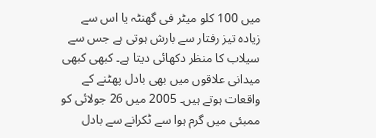میں 100 کلو میٹر فی گھنٹہ یا اس سے زیادہ تیز رفتار سے بارش ہوتی ہے جس سے سیلاب کا منظر دکھائی دیتا ہے۔ کبھی کبھی میدانی علاقوں میں بھی بادل پھٹنے کے واقعات ہوتے ہیں۔ 2005 میں 26 جولائی کو ممبئی میں گرم ہوا سے ٹکرانے سے بادل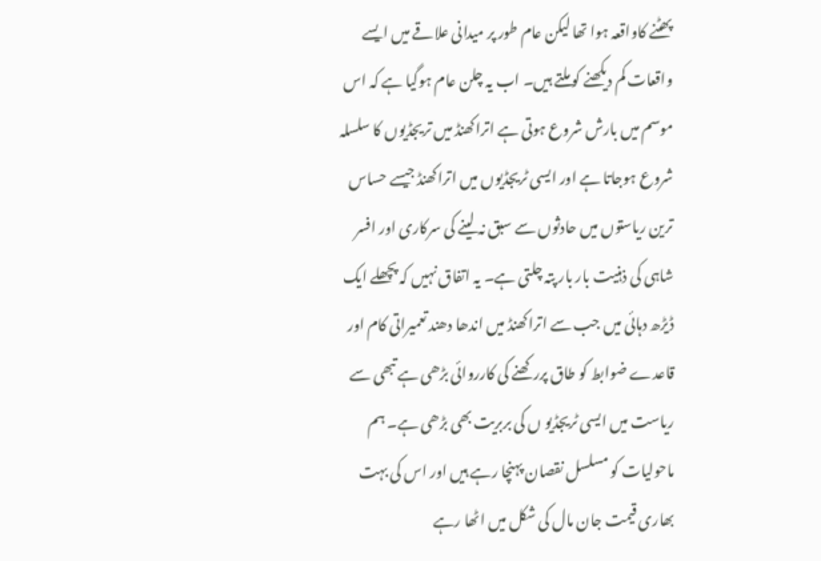پھٹنے کاواقعہ ہوا تھا لیکن عام طور پر میدانی علاقے میں ایسے واقعات کم دیکھنے کو ملتے ہیں۔ اب یہ چلن عام ہوگیا ہے کہ اس موسم میں بارش شروع ہوتی ہے اتراکھنڈ میں تریجڈیوں کا سلسلہ شروع ہوجاتا ہے اور ایسی ٹریجڈیوں میں اتراکھنڈ جیسے حساس ترین ریاستوں میں حادثوں سے سبق نہ لینے کی سرکاری اور افسر شاہی کی ذہنیت بار بار پتہ چلتی ہے۔ یہ اتفاق نہیں کہ پچھلے ایک ڈیڑھ دہائی میں جب سے اتراکھنڈ میں اندھا دھند تعمیراتی کام اور قاعدے ضوابط کو طاق پررکھنے کی کارروائی بڑھی ہے تبھی سے ریاست میں ایسی ٹریجڈیو ں کی بربریت بھی بڑھی ہے۔ ہم ماحولیات کو مسلسل نقصان پہنچا رہے ہیں اور اس کی بہت بھاری قیمت جان مال کی شکل میں اٹھا رہے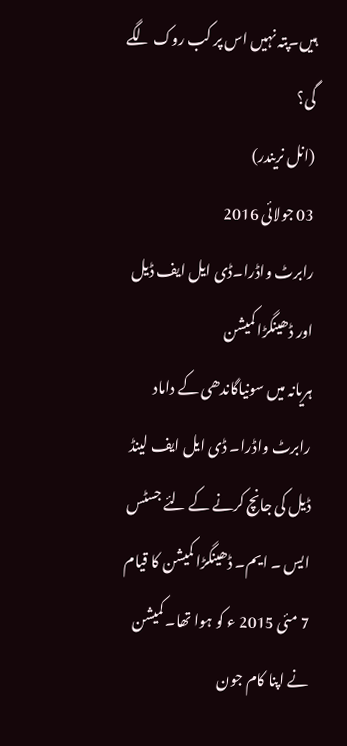ہیں۔پتہ نہیں اس پر کب روک لگے گی؟
(انل نریندر)
03 جولائی 2016
رابرٹ واڈرا۔ڈی ایل ایف ڈیل اور ڈھینگڑا کمیشن
ہریانہ میں سونیاگاندھی کے داماد رابرٹ واڈرا۔ ڈی ایل ایف لینڈ ڈیل کی جانچ کرنے کے لئے جسٹس ایس ۔ ایم۔ ڈھینگڑا کمیشن کا قیام 7 مئی 2015 ء کو ہوا تھا۔ کمیشن نے اپنا کام جون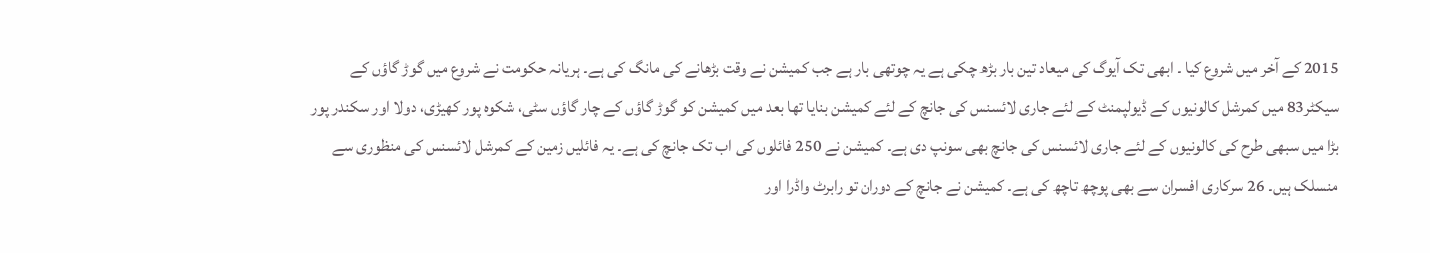2015 کے آخر میں شروع کیا ۔ ابھی تک آیوگ کی میعاد تین بار بڑھ چکی ہے یہ چوتھی بار ہے جب کمیشن نے وقت بڑھانے کی مانگ کی ہے۔ ہریانہ حکومت نے شروع میں گوڑ گاؤں کے سیکٹر83 میں کمرشل کالونیوں کے ڈیولپمنٹ کے لئے جاری لائسنس کی جانچ کے لئے کمیشن بنایا تھا بعد میں کمیشن کو گوڑ گاؤں کے چار گاؤں سٹی، شکوہ پور کھیڑی، دولا اور سکندر پور بڑا میں سبھی طرح کی کالونیوں کے لئے جاری لائسنس کی جانچ بھی سونپ دی ہے۔ کمیشن نے 250 فائلوں کی اب تک جانچ کی ہے۔ یہ فائلیں زمین کے کمرشل لائسنس کی منظوری سے منسلک ہیں۔ 26 سرکاری افسران سے بھی پوچھ تاچھ کی ہے۔ کمیشن نے جانچ کے دوران تو رابرٹ واڈرا اور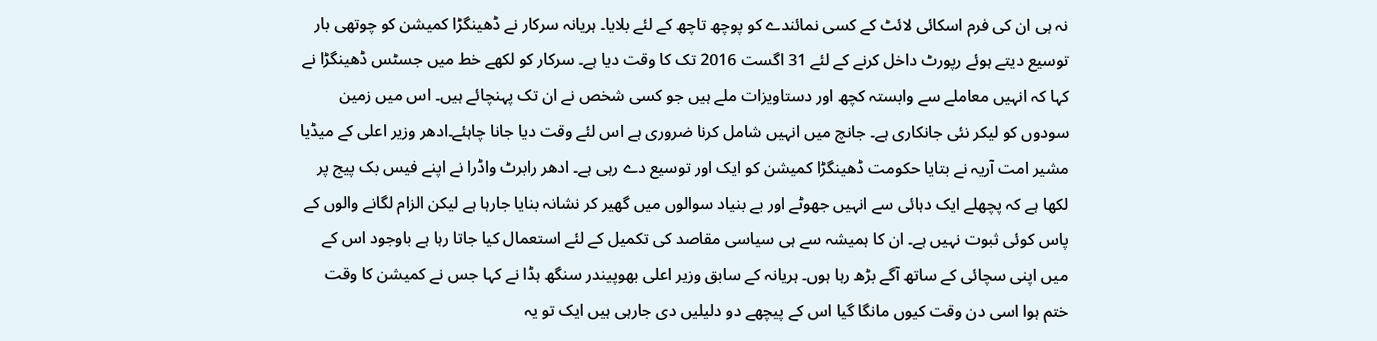نہ ہی ان کی فرم اسکائی لائٹ کے کسی نمائندے کو پوچھ تاچھ کے لئے بلایا۔ ہریانہ سرکار نے ڈھینگڑا کمیشن کو چوتھی بار توسیع دیتے ہوئے رپورٹ داخل کرنے کے لئے 31 اگست 2016 تک کا وقت دیا ہے۔ سرکار کو لکھے خط میں جسٹس ڈھینگڑا نے کہا کہ انہیں معاملے سے وابستہ کچھ اور دستاویزات ملے ہیں جو کسی شخص نے ان تک پہنچائے ہیں۔ اس میں زمین سودوں کو لیکر نئی جانکاری ہے۔ جانچ میں انہیں شامل کرنا ضروری ہے اس لئے وقت دیا جانا چاہئے۔ادھر وزیر اعلی کے میڈیا مشیر امت آریہ نے بتایا حکومت ڈھینگڑا کمیشن کو ایک اور توسیع دے رہی ہے۔ ادھر رابرٹ واڈرا نے اپنے فیس بک پیج پر لکھا ہے کہ پچھلے ایک دہائی سے انہیں جھوٹے اور بے بنیاد سوالوں میں گھیر کر نشانہ بنایا جارہا ہے لیکن الزام لگانے والوں کے پاس کوئی ثبوت نہیں ہے۔ ان کا ہمیشہ سے ہی سیاسی مقاصد کی تکمیل کے لئے استعمال کیا جاتا رہا ہے باوجود اس کے میں اپنی سچائی کے ساتھ آگے بڑھ رہا ہوں۔ ہریانہ کے سابق وزیر اعلی بھوپیندر سنگھ ہڈا نے کہا جس نے کمیشن کا وقت ختم ہوا اسی دن وقت کیوں مانگا گیا اس کے پیچھے دو دلیلیں دی جارہی ہیں ایک تو یہ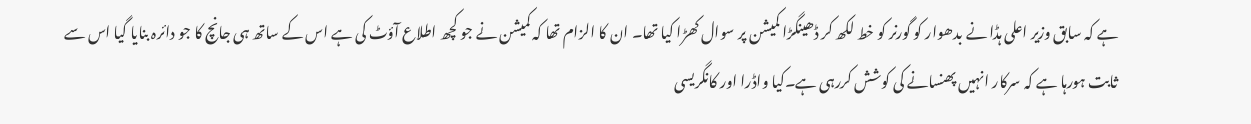ہے کہ سابق وزیر اعلی ہڈا نے بدھوار کو گورنر کو خط لکھ کر ڈھینگڑا کمیشن پر سوال کھڑا کیا تھا۔ ان کا الزام تھا کہ کمیشن نے جو کچھ اطلاع آؤٹ کی ہے اس کے ساتھ ہی جانچ کا جو دائرہ بنایا گیا اس سے ثابت ہورہا ہے کہ سرکار انہیں پھنسانے کی کوشش کررہی ہے۔کیا واڈرا اور کانگریسی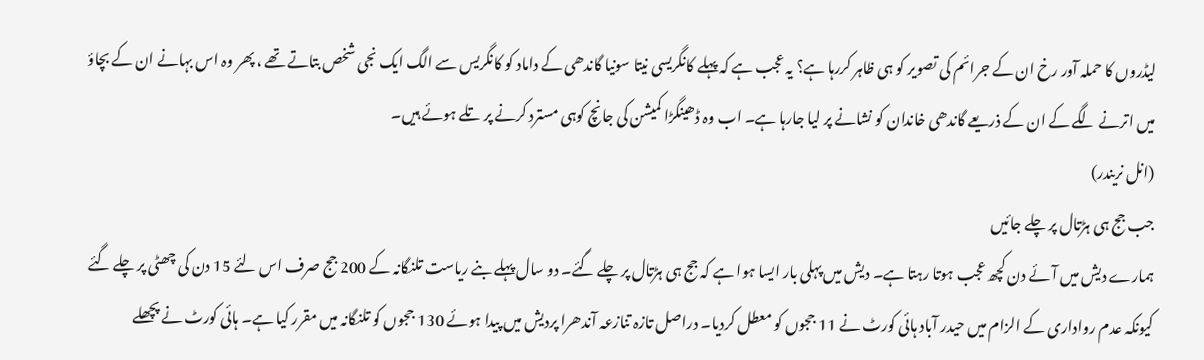لیڈروں کا حملہ آور رخ ان کے جرائم کی تصویر کو ہی ظاہر کررہا ہے؟ یہ عجب ہے کہ پہلے کانگریسی نیتا سونیا گاندھی کے داماد کو کانگریس سے الگ ایک نجی شخص بتاتے تھے ، پھر وہ اس بہانے ان کے بچاؤ میں اترنے لگے کے ان کے ذریعے گاندھی خاندان کو نشانے پر لیا جارہا ہے۔ اب وہ ڈھینگڑا کمیشن کی جانچ کوہی مسترد کرنے پر تلے ہوئے ہیں۔
(انل نریندر)
جب جج ہی ہڑتال پر چلے جائیں
ہمارے دیش میں آئے دن کچھ عجب ہوتا رہتا ہے۔ دیش میں پہلی بار ایسا ہوا ہے کہ جج ہی ہڑتال پر چلے گئے۔ دو سال پہلے بنے ریاست تلنگانہ کے 200 جج صرف اس لئے 15 دن کی چھٹی پر چلے گئے کیونکہ عدم رواداری کے الزام میں حیدر آباد ہائی کورٹ نے 11 ججوں کو معطل کردیا۔ دراصل تازہ تنازعہ آندھرا پردیش میں پیدا ہوئے 130 ججوں کو تلنگانہ میں مقرر کیا ہے۔ ہائی کورٹ نے پچھلے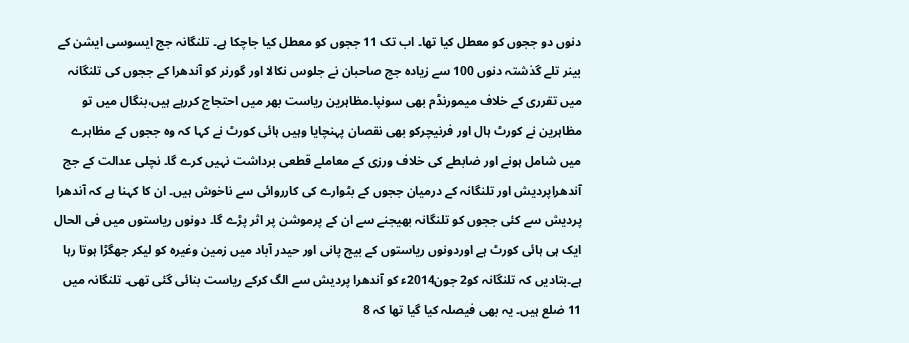دنوں دو ججوں کو معطل کیا تھا۔ اب تک 11 ججوں کو معطل کیا جاچکا ہے۔ تلنگانہ جج ایسوسی ایشن کے بینر تلے گذشتہ دنوں 100 سے زیادہ جج صاحبان نے جلوس نکالا اور گورنر کو آندھرا کے ججوں کی تلنگانہ میں تقرری کے خلاف میمورنڈم بھی سونپا۔مظاہرین ریاست بھر میں احتجاج کررہے ہیں،بنگال میں تو مظاہرین نے کورٹ ہال اور فرنیچرکو بھی نقصان پہنچایا وہیں ہائی کورٹ نے کہا کہ وہ ججوں کے مظاہرے میں شامل ہونے اور ضابطے کی خلاف ورزی کے معاملے قطعی برداشت نہیں کرے گا۔ نچلی عدالت کے جج آندھراپردیش اور تلنگانہ کے درمیان ججوں کے بٹوارے کی کارروائی سے ناخوش ہیں۔ ان کا کہنا ہے کہ آندھرا پردیش سے کئی ججوں کو تلنگانہ بھیجنے سے ان کے پرموشن پر اثر پڑے گا۔ دونوں ریاستوں میں فی الحال ایک ہی ہائی کورٹ ہے اوردونوں ریاستوں کے بیچ پانی اور حیدر آباد میں زمین وغیرہ کو لیکر جھگڑا ہوتا رہا ہے۔بتادیں کہ تلنگانہ کو2 جون2014ء کو آندھرا پردیش سے الگ کرکے ریاست بنائی گئی تھی۔ تلنگانہ میں 11 ضلع ہیں۔ یہ بھی فیصلہ کیا گیا تھا کہ 8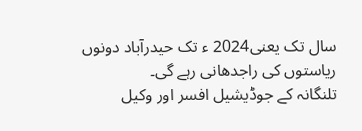سال تک یعنی2024 ء تک حیدرآباد دونوں ریاستوں کی راجدھانی رہے گی۔
تلنگانہ کے جوڈیشیل افسر اور وکیل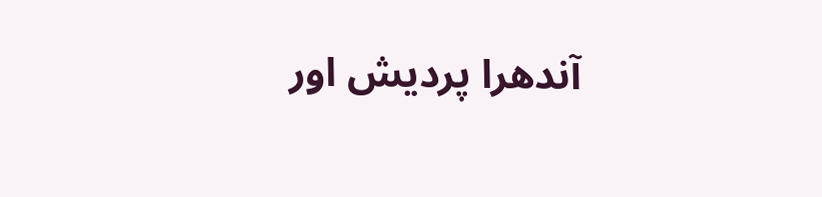آندھرا پردیش اور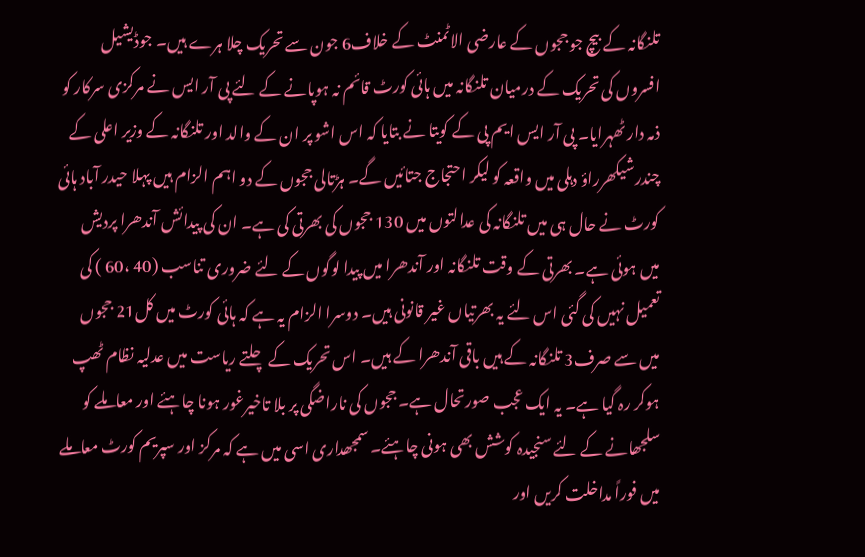تلنگانہ کے بیچ جو ججوں کے عارضی الاٹمنٹ کے خلاف6 جون سے تحریک چلا ہرے ہیں۔ جوڈیشیل افسروں کی تحریک کے درمیان تلنگانہ میں ہائی کورٹ قائم نہ ہوپانے کے لئے پی آر ایس نے مرکزی سرکار کو ذمہ دار ٹھہرایا۔ پی آر ایس ایم پی کے کویتا نے بتایا کہ اس اشو پر ان کے والد اور تلنگانہ کے وزیر اعلی کے چندرشیکھرراؤ دہلی میں واقعہ کو لیکر احتجاج جتائیں گے۔ ہڑتالی ججوں کے دو اہم الزام ہیں پہلا حیدر آباد ہائی کورٹ نے حال ہی میں تلنگانہ کی عدالتوں میں 130 ججوں کی بھرتی کی ہے۔ ان کی پیدائش آندھرا پردیش میں ہوئی ہے۔ بھرتی کے وقت تلنگانہ اور آندھرا میں پیدا لوگوں کے لئے ضروری تناسب (40 ،60 ) کی تعمیل نہیں کی گئی اس لئے یہ بھرتیاں غیر قانونی ہیں۔ دوسرا الزام یہ ہے کہ ہائی کورٹ میں کل21 ججوں میں سے صرف3 تلنگانہ کے ہیں باقی آندھرا کے ہیں۔ اس تحریک کے چلتے ریاست میں عدلیہ نظام ٹھپ ہوکر رہ گیا ہے۔ یہ ایک عجب صورتحال ہے۔ ججوں کی ناراضگی پر بلا تاخیرغور ہونا چاہئے اور معاملے کو سلجھانے کے لئے سنجیدہ کوشش بھی ہونی چاہئے۔ سمجھداری اسی میں ہے کہ مرکز اور سپریم کورٹ معاملے میں فوراً مداخلت کریں اور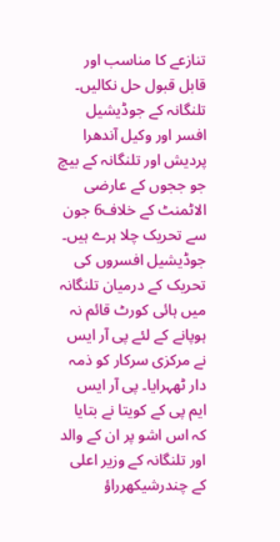تنازعے کا مناسب اور قابل قبول حل نکالیں۔
تلنگانہ کے جوڈیشیل افسر اور وکیل آندھرا پردیش اور تلنگانہ کے بیچ جو ججوں کے عارضی الاٹمنٹ کے خلاف6 جون سے تحریک چلا ہرے ہیں۔ جوڈیشیل افسروں کی تحریک کے درمیان تلنگانہ میں ہائی کورٹ قائم نہ ہوپانے کے لئے پی آر ایس نے مرکزی سرکار کو ذمہ دار ٹھہرایا۔ پی آر ایس ایم پی کے کویتا نے بتایا کہ اس اشو پر ان کے والد اور تلنگانہ کے وزیر اعلی کے چندرشیکھرراؤ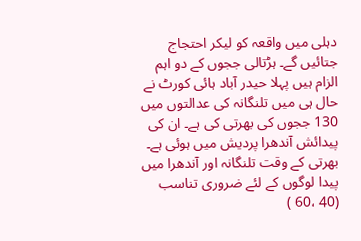دہلی میں واقعہ کو لیکر احتجاج جتائیں گے۔ ہڑتالی ججوں کے دو اہم الزام ہیں پہلا حیدر آباد ہائی کورٹ نے حال ہی میں تلنگانہ کی عدالتوں میں 130 ججوں کی بھرتی کی ہے۔ ان کی پیدائش آندھرا پردیش میں ہوئی ہے۔ بھرتی کے وقت تلنگانہ اور آندھرا میں پیدا لوگوں کے لئے ضروری تناسب (40 ،60 )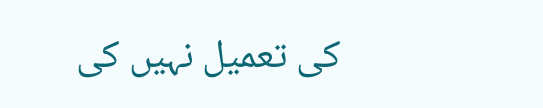کی تعمیل نہیں کی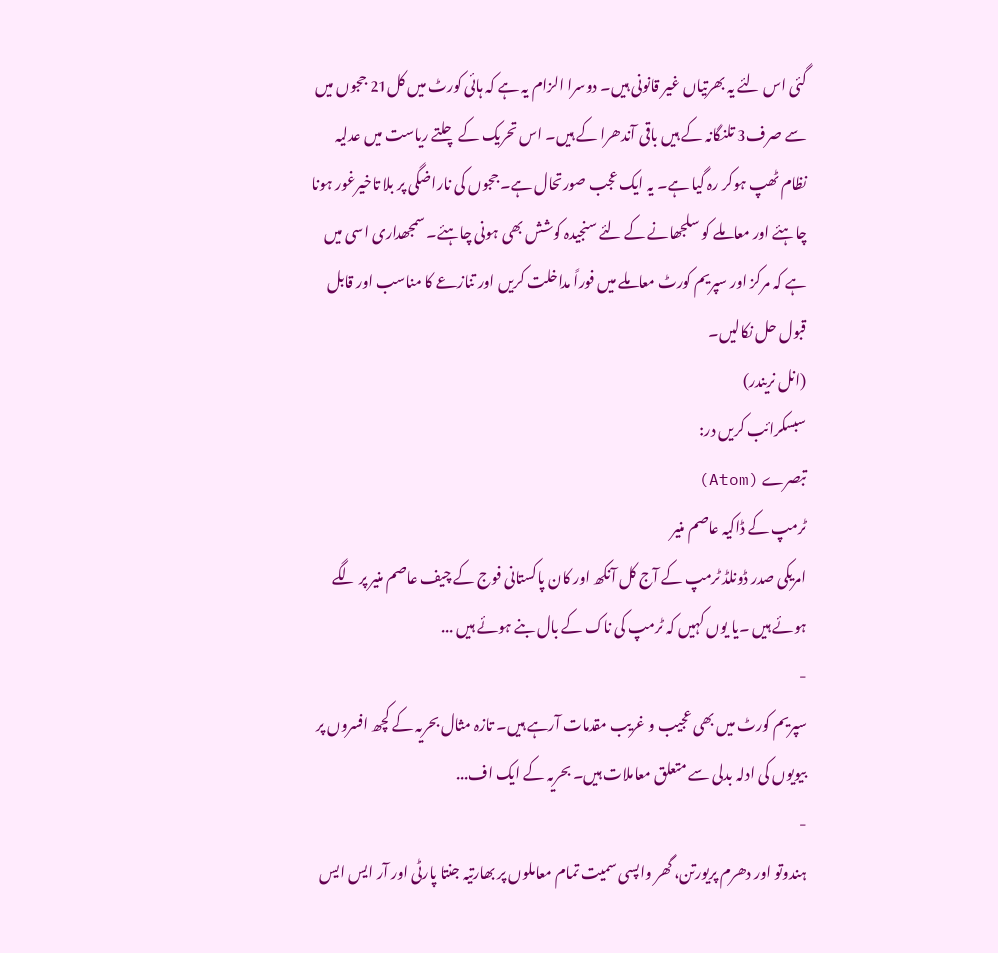گئی اس لئے یہ بھرتیاں غیر قانونی ہیں۔ دوسرا الزام یہ ہے کہ ہائی کورٹ میں کل21 ججوں میں سے صرف3 تلنگانہ کے ہیں باقی آندھرا کے ہیں۔ اس تحریک کے چلتے ریاست میں عدلیہ نظام ٹھپ ہوکر رہ گیا ہے۔ یہ ایک عجب صورتحال ہے۔ ججوں کی ناراضگی پر بلا تاخیرغور ہونا چاہئے اور معاملے کو سلجھانے کے لئے سنجیدہ کوشش بھی ہونی چاہئے۔ سمجھداری اسی میں ہے کہ مرکز اور سپریم کورٹ معاملے میں فوراً مداخلت کریں اور تنازعے کا مناسب اور قابل قبول حل نکالیں۔
(انل نریندر)
سبسکرائب کریں در:
تبصرے (Atom)
ٹرمپ کے ڈاکیہ عاصم منیر
امریکی صدر ڈونلڈ ٹرمپ کے آج کل آنکھ اور کان پاکستانی فوج کے چیف عاصم منیر پر لگے ہوئے ہیں ۔یا یوں کہیں کہ ٹرمپ کی ناک کے بال بنے ہوئے ہیں ...
-
سپریم کورٹ میں بھی عجیب و غریب مقدمات آرہے ہیں۔ تازہ مثال بحریہ کے کچھ افسروں پر بیویوں کی ادلہ بدلی سے متعلق معاملات ہیں۔ بحریہ کے ایک اف...
-
ہندوتو اور دھرم پریورتن، گھر واپسی سمیت تمام معاملوں پر بھارتیہ جنتا پارٹی اور آر ایس ایس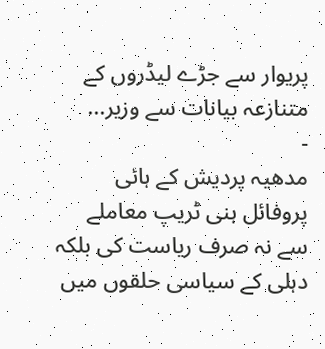پریوار سے جڑے لیڈروں کے متنازعہ بیانات سے وزیر...
-
مدھیہ پردیش کے ہائی پروفائل ہنی ٹریپ معاملے سے نہ صرف ریاست کی بلکہ دہلی کے سیاسی حلقوں میں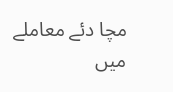مچا دئے معاملے میں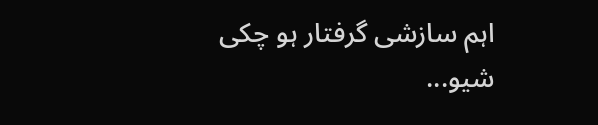اہم سازشی گرفتار ہو چکی شیو...